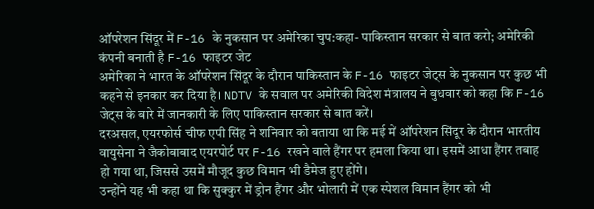ऑपरेशन सिंदूर में F-16 के नुकसान पर अमेरिका चुप:कहा- पाकिस्तान सरकार से बात करो; अमेरिकी कंपनी बनाती है F-16 फाइटर जेट
अमेरिका ने भारत के ऑपरेशन सिंदूर के दौरान पाकिस्तान के F-16 फाइटर जेट्स के नुकसान पर कुछ भी कहने से इनकार कर दिया है। NDTV के सवाल पर अमेरिकी विदेश मंत्रालय ने बुधवार को कहा कि F-16 जेट्स के बारे में जानकारी के लिए पाकिस्तान सरकार से बात करें।
दरअसल, एयरफोर्स चीफ एपी सिंह ने शनिवार को बताया था कि मई में ऑपरेशन सिंदूर के दौरान भारतीय वायुसेना ने जैकोबाबाद एयरपोर्ट पर F-16 रखने वाले हैंगर पर हमला किया था। इसमें आधा हैंगर तबाह हो गया था, जिससे उसमें मौजूद कुछ विमान भी डैमेज हुए होंगे।
उन्होंने यह भी कहा था कि सुक्कुर में ड्रोन हैंगर और भोलारी में एक स्पेशल विमान हैंगर को भी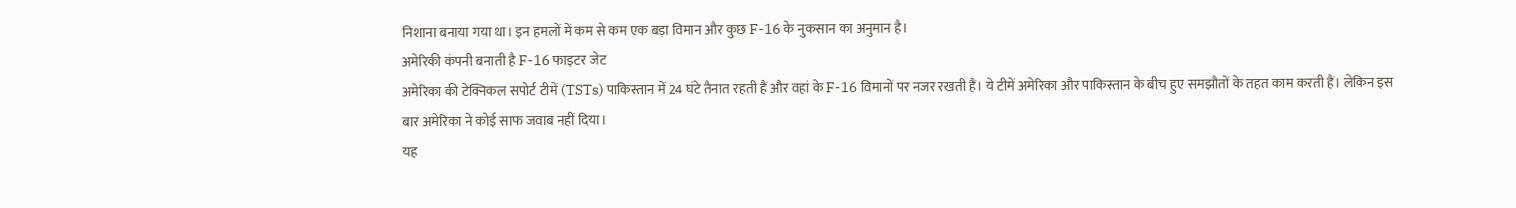निशाना बनाया गया था। इन हमलों में कम से कम एक बड़ा विमान और कुछ F-16 के नुकसान का अनुमान है।
अमेरिकी कंपनी बनाती है F-16 फाइटर जेट
अमेरिका की टेक्निकल सपोर्ट टीमें (TSTs) पाकिस्तान में 24 घंटे तैनात रहती हैं और वहां के F-16 विमानों पर नजर रखती हैं। ये टीमें अमेरिका और पाकिस्तान के बीच हुए समझौतों के तहत काम करती हैं। लेकिन इस बार अमेरिका ने कोई साफ जवाब नहीं दिया।
यह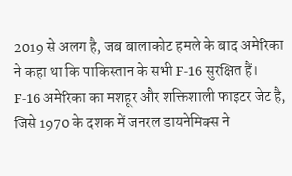2019 से अलग है, जब बालाकोट हमले के बाद अमेरिका ने कहा था कि पाकिस्तान के सभी F-16 सुरक्षित हैं।
F-16 अमेरिका का मशहूर और शक्तिशाली फाइटर जेट है, जिसे 1970 के दशक में जनरल डायनेमिक्स ने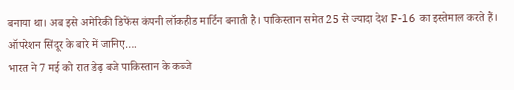बनाया था। अब इसे अमेरिकी डिफेंस कंपनी लॉकहीड मार्टिन बनाती है। पाकिस्तान समेत 25 से ज्यादा देश F-16 का इस्तेमाल करते हैं।
ऑपरेशन सिंदूर के बारे में जानिए….
भारत ने 7 मई को रात डेढ़ बजे पाकिस्तान के कब्जे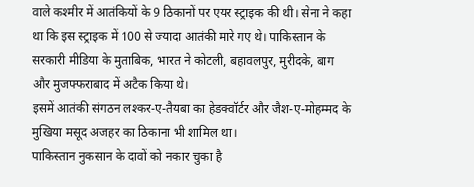वाले कश्मीर में आतंकियों के 9 ठिकानों पर एयर स्ट्राइक की थी। सेना ने कहा था कि इस स्ट्राइक में 100 से ज्यादा आतंकी मारे गए थे। पाकिस्तान के सरकारी मीडिया के मुताबिक, भारत ने कोटली, बहावलपुर, मुरीदके, बाग और मुजफ्फराबाद में अटैक किया थे।
इसमें आतंकी संगठन लश्कर-ए-तैयबा का हेडक्वॉर्टर और जैश-ए-मोहम्मद के मुखिया मसूद अजहर का ठिकाना भी शामिल था।
पाकिस्तान नुकसान के दावों को नकार चुका है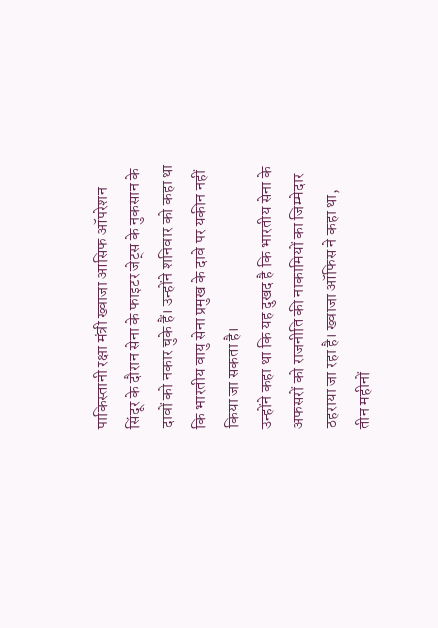पाकिस्तानी रक्षा मंत्री ख्वाजा आसिफ ऑपरेशन सिंदूर के दौरान सेना के फाइटर जेट्स के नुकसान के दावों को नकार चुके हैं। उन्होंने शनिवार को कहा था कि भारतीय वायु सेना प्रमुख के दावे पर यकीन नहीं किया जा सकता है।
उन्होंने कहा था कि यह दुखद है कि भारतीय सेना के अफसरों को राजनीति की नाकामियों का जिम्मेदार ठहराया जा रहा है। ख्वाजा ऑफिस ने कहा था,
तीन महीनों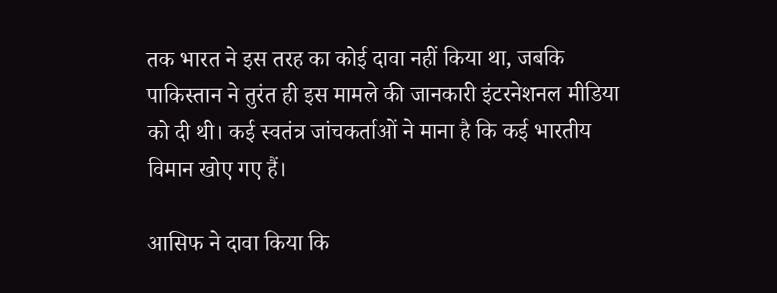तक भारत ने इस तरह का कोई दावा नहीं किया था, जबकि पाकिस्तान ने तुरंत ही इस मामले की जानकारी इंटरनेशनल मीडिया को दी थी। कई स्वतंत्र जांचकर्ताओं ने माना है कि कई भारतीय विमान खोए गए हैं।

आसिफ ने दावा किया कि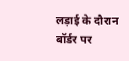लड़ाई के दौरान बॉर्डर पर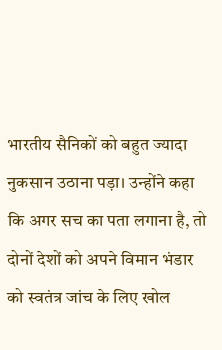भारतीय सैनिकों को बहुत ज्यादा नुकसान उठाना पड़ा। उन्होंने कहा कि अगर सच का पता लगाना है, तो दोनों देशों को अपने विमान भंडार को स्वतंत्र जांच के लिए खोल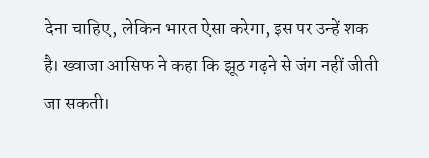देना चाहिए, लेकिन भारत ऐसा करेगा, इस पर उन्हें शक है। ख्वाजा आसिफ ने कहा कि झूठ गढ़ने से जंग नहीं जीती जा सकती।